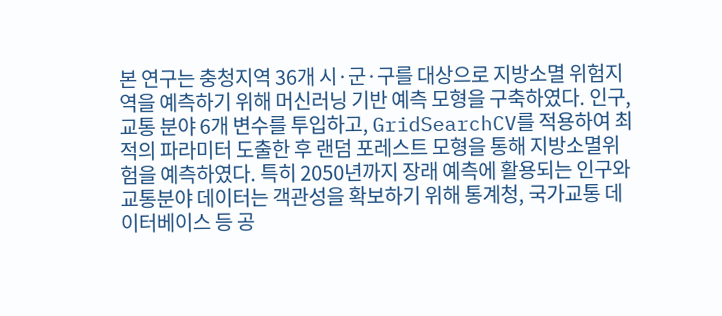본 연구는 충청지역 36개 시·군·구를 대상으로 지방소멸 위험지역을 예측하기 위해 머신러닝 기반 예측 모형을 구축하였다. 인구, 교통 분야 6개 변수를 투입하고, GridSearchCV를 적용하여 최적의 파라미터 도출한 후 랜덤 포레스트 모형을 통해 지방소멸위험을 예측하였다. 특히 2050년까지 장래 예측에 활용되는 인구와 교통분야 데이터는 객관성을 확보하기 위해 통계청, 국가교통 데이터베이스 등 공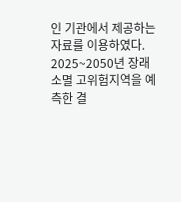인 기관에서 제공하는 자료를 이용하였다. 2025~2050년 장래 소멸 고위험지역을 예측한 결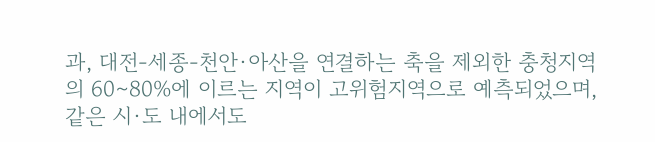과, 대전-세종-천안·아산을 연결하는 축을 제외한 충청지역의 60∼80%에 이르는 지역이 고위험지역으로 예측되었으며, 같은 시·도 내에서도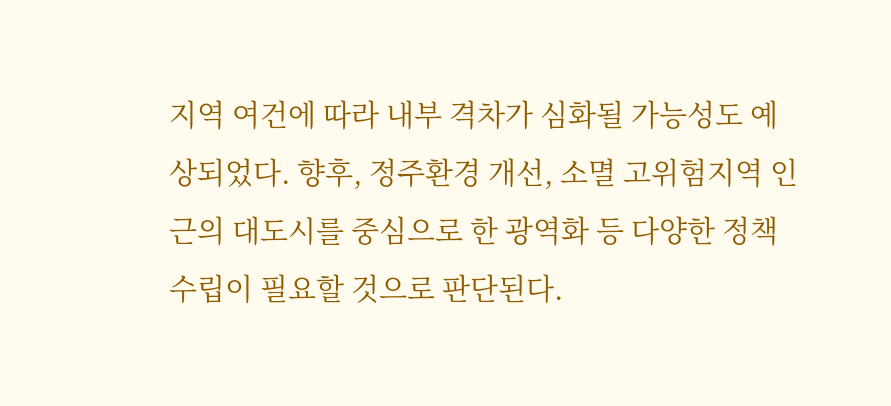지역 여건에 따라 내부 격차가 심화될 가능성도 예상되었다. 향후, 정주환경 개선, 소멸 고위험지역 인근의 대도시를 중심으로 한 광역화 등 다양한 정책 수립이 필요할 것으로 판단된다.